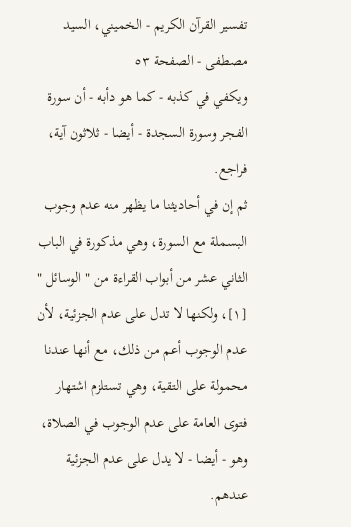تفسير القرآن الكريم - الخميني، السيد مصطفى - الصفحة ٥٣
ويكفي في كذبه - كما هو دأبه - أن سورة الفجر وسورة السجدة - أيضا - ثلاثون آية، فراجع.
ثم إن في أحاديثنا ما يظهر منه عدم وجوب البسملة مع السورة، وهي مذكورة في الباب الثاني عشر من أبواب القراءة من " الوسائل " [١]، ولكنها لا تدل على عدم الجزئية، لأن عدم الوجوب أعم من ذلك، مع أنها عندنا محمولة على التقية، وهي تستلزم اشتهار فتوى العامة على عدم الوجوب في الصلاة، وهو - أيضا - لا يدل على عدم الجزئية عندهم.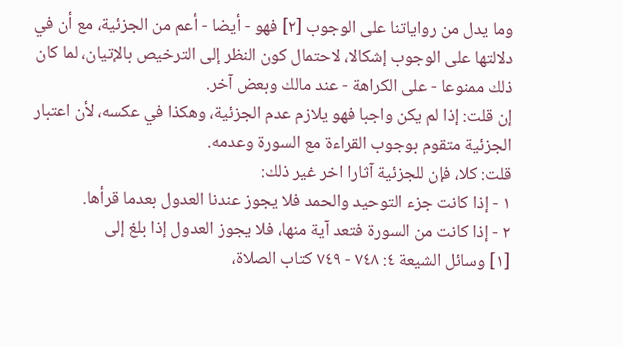وما يدل من رواياتنا على الوجوب [٢] فهو - أيضا - أعم من الجزئية، مع أن في دلالتها على الوجوب إشكالا، لاحتمال كون النظر إلى الترخيص بالإتيان، لما كان ذلك ممنوعا - على الكراهة - عند مالك وبعض آخر.
إن قلت: إذا لم يكن واجبا فهو يلازم عدم الجزئية، وهكذا في عكسه، لأن اعتبار الجزئية متقوم بوجوب القراءة مع السورة وعدمه.
قلت: كلا، فإن للجزئية آثارا اخر غير ذلك:
١ - إذا كانت جزء التوحيد والحمد فلا يجوز عندنا العدول بعدما قرأها.
٢ - إذا كانت من السورة فتعد آية منها، فلا يجوز العدول إذا بلغ إلى
[١] وسائل الشيعة ٤: ٧٤٨ - ٧٤٩ كتاب الصلاة،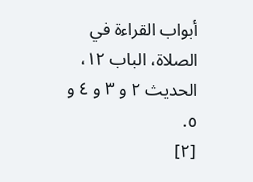أبواب القراءة في الصلاة، الباب ١٢،
الحديث ٢ و ٣ و ٤ و ٥.
[٢]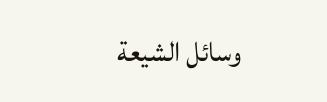وسائل الشيعة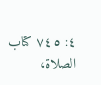٤: ٧٤٥ كتاب الصلاة،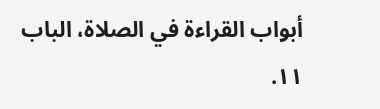أبواب القراءة في الصلاة، الباب ١١.